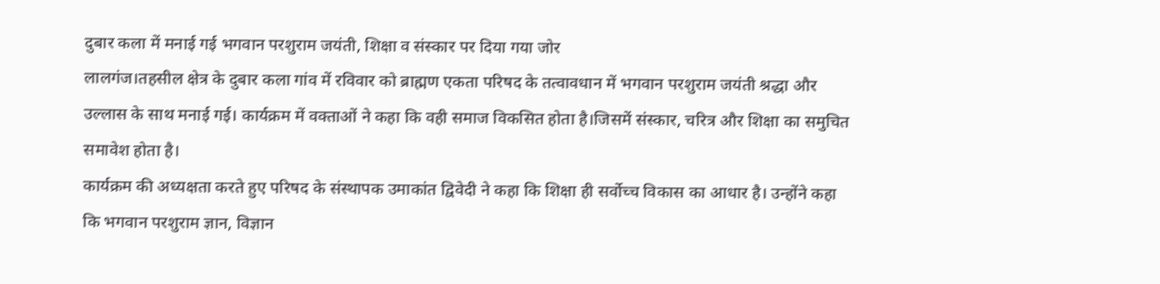दुबार कला में मनाई गई भगवान परशुराम जयंती, शिक्षा व संस्कार पर दिया गया जोर
लालगंज।तहसील क्षेत्र के दुबार कला गांव में रविवार को ब्राह्मण एकता परिषद के तत्वावधान में भगवान परशुराम जयंती श्रद्धा और उल्लास के साथ मनाई गई। कार्यक्रम में वक्ताओं ने कहा कि वही समाज विकसित होता है।जिसमें संस्कार, चरित्र और शिक्षा का समुचित समावेश होता है।
कार्यक्रम की अध्यक्षता करते हुए परिषद के संस्थापक उमाकांत द्विवेदी ने कहा कि शिक्षा ही सर्वोच्च विकास का आधार है। उन्होंने कहा कि भगवान परशुराम ज्ञान, विज्ञान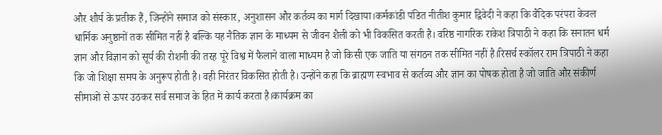और शौर्य के प्रतीक हैं, जिन्होंने समाज को संस्कार, अनुशासन और कर्तव्य का मार्ग दिखाया।कर्मकांडी पंडित नीतीश कुमार द्विवेदी ने कहा कि वैदिक परंपरा केवल धार्मिक अनुष्ठानों तक सीमित नहीं है बल्कि यह नैतिक ज्ञान के माध्यम से जीवन शैली को भी विकसित करती है। वरिष्ठ नागरिक राकेश त्रिपाठी ने कहा कि सनातन धर्म ज्ञान और विज्ञान को सूर्य की रोशनी की तरह पूरे विश्व में फैलाने वाला माध्यम है जो किसी एक जाति या संगठन तक सीमित नहीं है।रिसर्च स्कॉलर राम त्रिपाठी ने कहा कि जो शिक्षा समय के अनुरूप होती है। वही निरंतर विकसित होती है। उन्होंने कहा कि ब्राह्मण स्वभाव से कर्तव्य और ज्ञान का पोषक होता है जो जाति और संकीर्ण सीमाओं से ऊपर उठकर सर्व समाज के हित में कार्य करता है।कार्यक्रम का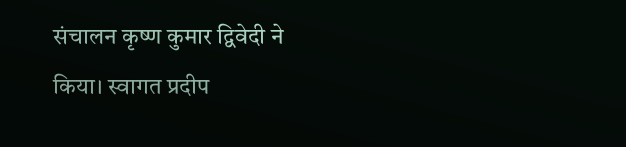संचालन कृष्ण कुमार द्विवेदी ने किया। स्वागत प्रदीप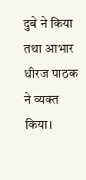दुबे ने किया तथा आभार धीरज पाठक ने व्यक्त किया।